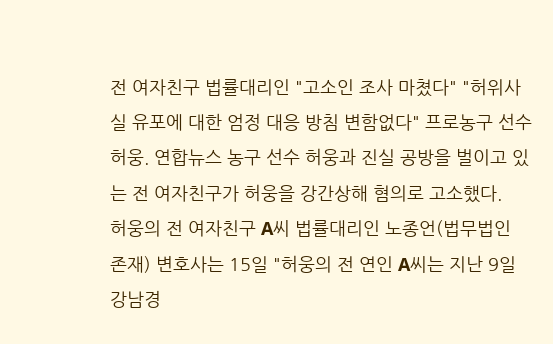전 여자친구 법률대리인 "고소인 조사 마쳤다" "허위사실 유포에 대한 엄정 대응 방침 변함없다" 프로농구 선수 허웅. 연합뉴스 농구 선수 허웅과 진실 공방을 벌이고 있는 전 여자친구가 허웅을 강간상해 혐의로 고소했다.
허웅의 전 여자친구 A씨 법률대리인 노종언(법무법인 존재) 변호사는 15일 "허웅의 전 연인 A씨는 지난 9일 강남경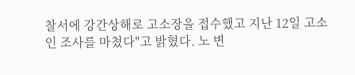찰서에 강간상해로 고소장을 접수했고 지난 12일 고소인 조사를 마쳤다"고 밝혔다. 노 변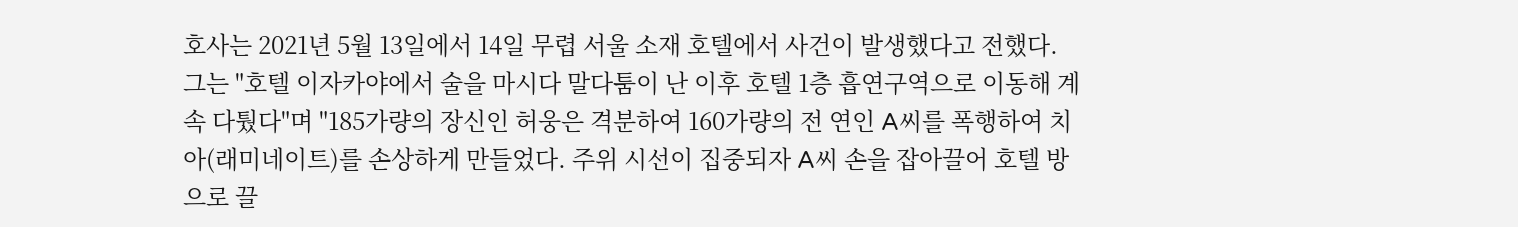호사는 2021년 5월 13일에서 14일 무렵 서울 소재 호텔에서 사건이 발생했다고 전했다.
그는 "호텔 이자카야에서 술을 마시다 말다툼이 난 이후 호텔 1층 흡연구역으로 이동해 계속 다퉜다"며 "185가량의 장신인 허웅은 격분하여 160가량의 전 연인 A씨를 폭행하여 치아(래미네이트)를 손상하게 만들었다. 주위 시선이 집중되자 A씨 손을 잡아끌어 호텔 방으로 끌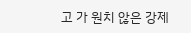고 가 원치 않은 강제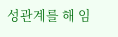성관계를 해 임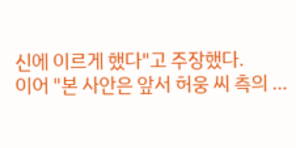신에 이르게 했다"고 주장했다.
이어 "본 사안은 앞서 허웅 씨 측의 ...